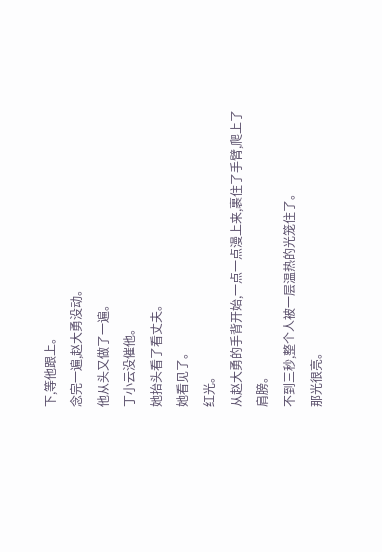下,等他跟上。
念完一遍,赵大勇没动。
他从头又做了一遍。
丁小云没催他。
她抬头看了看丈夫。
她看见了。
红光。
从赵大勇的手背开始,一点一点漫上来,裹住了手臂,爬上了肩膀。
不到三秒,整个人被一层温热的光笼住了。
那光很亮。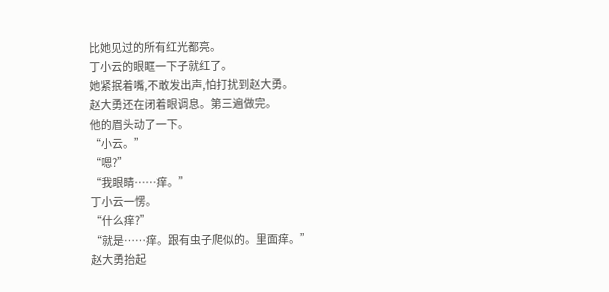比她见过的所有红光都亮。
丁小云的眼眶一下子就红了。
她紧抿着嘴,不敢发出声,怕打扰到赵大勇。
赵大勇还在闭着眼调息。第三遍做完。
他的眉头动了一下。
“小云。”
“嗯?”
“我眼睛……痒。”
丁小云一愣。
“什么痒?”
“就是……痒。跟有虫子爬似的。里面痒。”
赵大勇抬起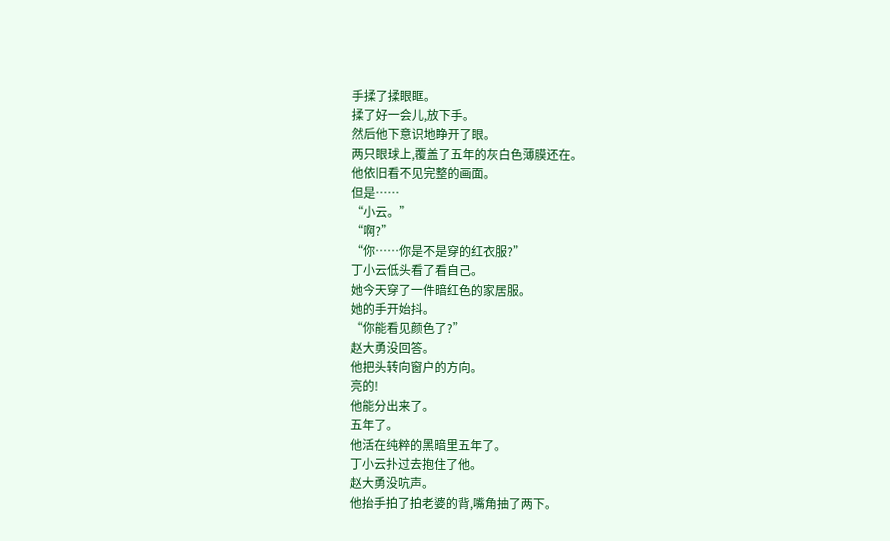手揉了揉眼眶。
揉了好一会儿,放下手。
然后他下意识地睁开了眼。
两只眼球上,覆盖了五年的灰白色薄膜还在。
他依旧看不见完整的画面。
但是……
“小云。”
“啊?”
“你……你是不是穿的红衣服?”
丁小云低头看了看自己。
她今天穿了一件暗红色的家居服。
她的手开始抖。
“你能看见颜色了?”
赵大勇没回答。
他把头转向窗户的方向。
亮的!
他能分出来了。
五年了。
他活在纯粹的黑暗里五年了。
丁小云扑过去抱住了他。
赵大勇没吭声。
他抬手拍了拍老婆的背,嘴角抽了两下。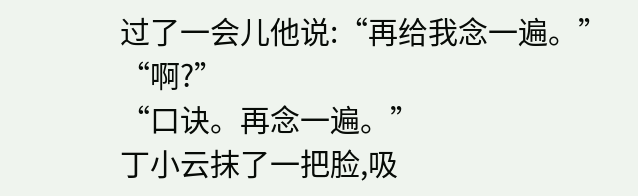过了一会儿他说:“再给我念一遍。”
“啊?”
“口诀。再念一遍。”
丁小云抹了一把脸,吸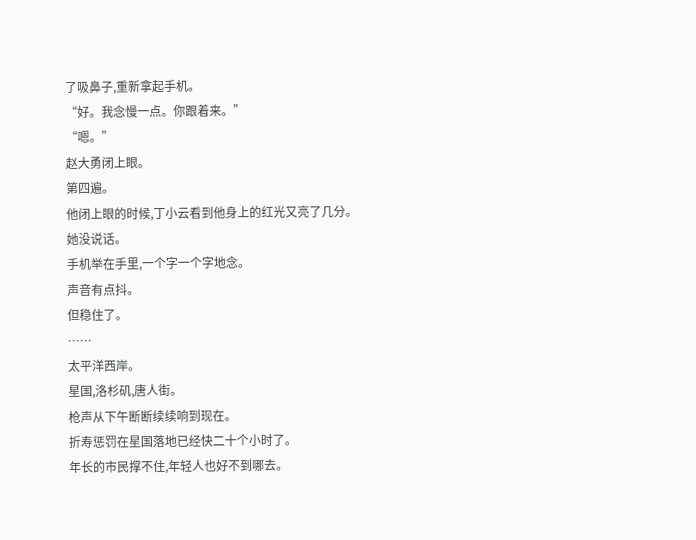了吸鼻子,重新拿起手机。
“好。我念慢一点。你跟着来。”
“嗯。”
赵大勇闭上眼。
第四遍。
他闭上眼的时候,丁小云看到他身上的红光又亮了几分。
她没说话。
手机举在手里,一个字一个字地念。
声音有点抖。
但稳住了。
……
太平洋西岸。
星国,洛杉矶,唐人街。
枪声从下午断断续续响到现在。
折寿惩罚在星国落地已经快二十个小时了。
年长的市民撑不住,年轻人也好不到哪去。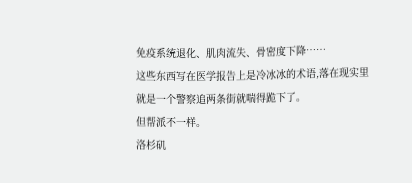免疫系统退化、肌肉流失、骨密度下降……
这些东西写在医学报告上是冷冰冰的术语,落在现实里就是一个警察追两条街就喘得跪下了。
但帮派不一样。
洛杉矶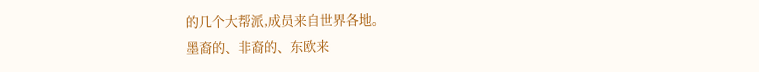的几个大帮派,成员来自世界各地。
墨裔的、非裔的、东欧来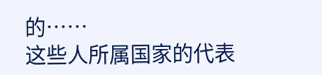的……
这些人所属国家的代表